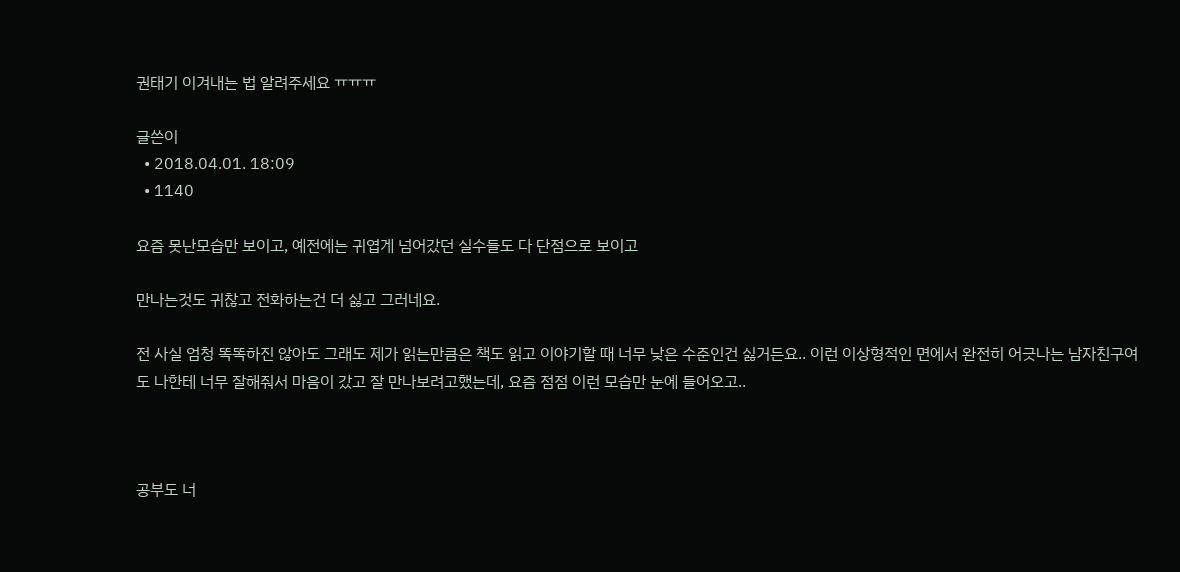권태기 이겨내는 법 알려주세요 ㅠㅠㅠ

글쓴이
  • 2018.04.01. 18:09
  • 1140

요즘 못난모습만 보이고, 예전에는 귀엽게 넘어갔던 실수들도 다 단점으로 보이고

만나는것도 귀찮고 전화하는건 더 싫고 그러네요.

전 사실 엄청 똑똑하진 않아도 그래도 제가 읽는만큼은 책도 읽고 이야기할 때 너무 낮은 수준인건 싫거든요.. 이런 이상형적인 면에서 완전히 어긋나는 남자친구여도 나한테 너무 잘해줘서 마음이 갔고 잘 만나보려고했는데, 요즘 점점 이런 모습만 눈에 들어오고..



공부도 너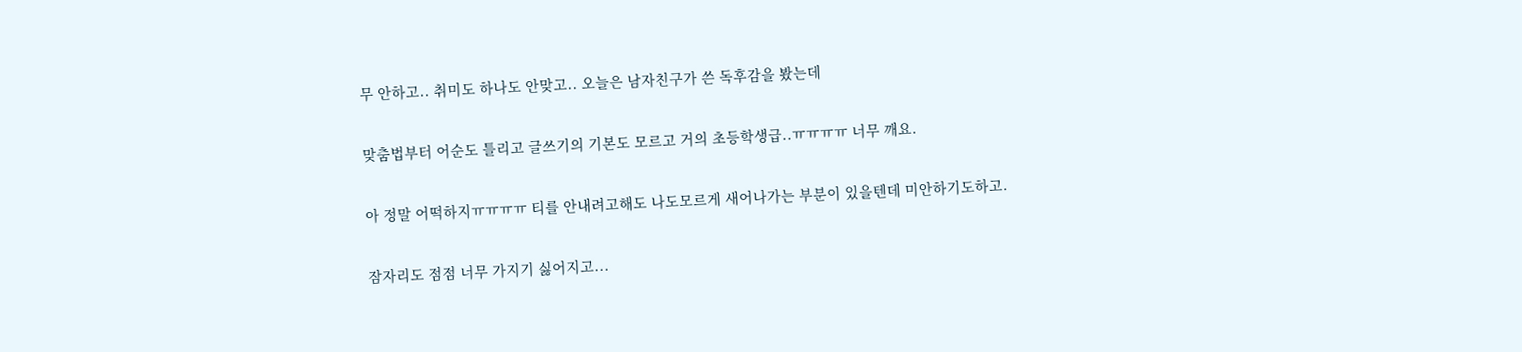무 안하고.. 취미도 하나도 안맞고.. 오늘은 남자친구가 쓴 독후감을 봤는데

맞춤법부터 어순도 틀리고 글쓰기의 기본도 모르고 거의 초등학생급..ㅠㅠㅠㅠ 너무 깨요.

아 정말 어떡하지ㅠㅠㅠㅠ 티를 안내려고해도 나도모르게 새어나가는 부분이 있을텐데 미안하기도하고.

잠자리도 점점 너무 가지기 싫어지고...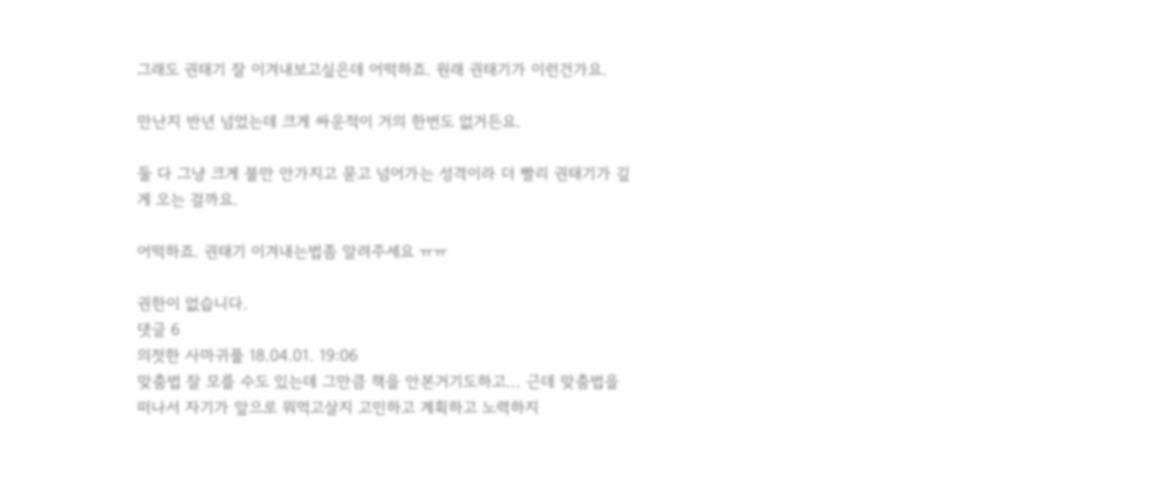그래도 권태기 잘 이겨내보고싶은데 어떡하죠. 원래 권태기가 이런건가요.

만난지 반년 넘었는데 크게 싸운적이 거의 한번도 없거든요.

둘 다 그냥 크게 불만 안가지고 묻고 넘어가는 성격이라 더 빨리 권태기가 깊게 오는 걸까요.

어떡하죠. 권태기 이겨내는법좀 알려주세요 ㅠㅠ

권한이 없습니다.
댓글 6
의젓한 사마귀풀 18.04.01. 19:06
맞춤법 잘 모를 수도 있는데 그만큼 책을 안본거기도하고... 근데 맞춤법을 떠나서 자기가 앞으로 뭐먹고살지 고민하고 계획하고 노력하지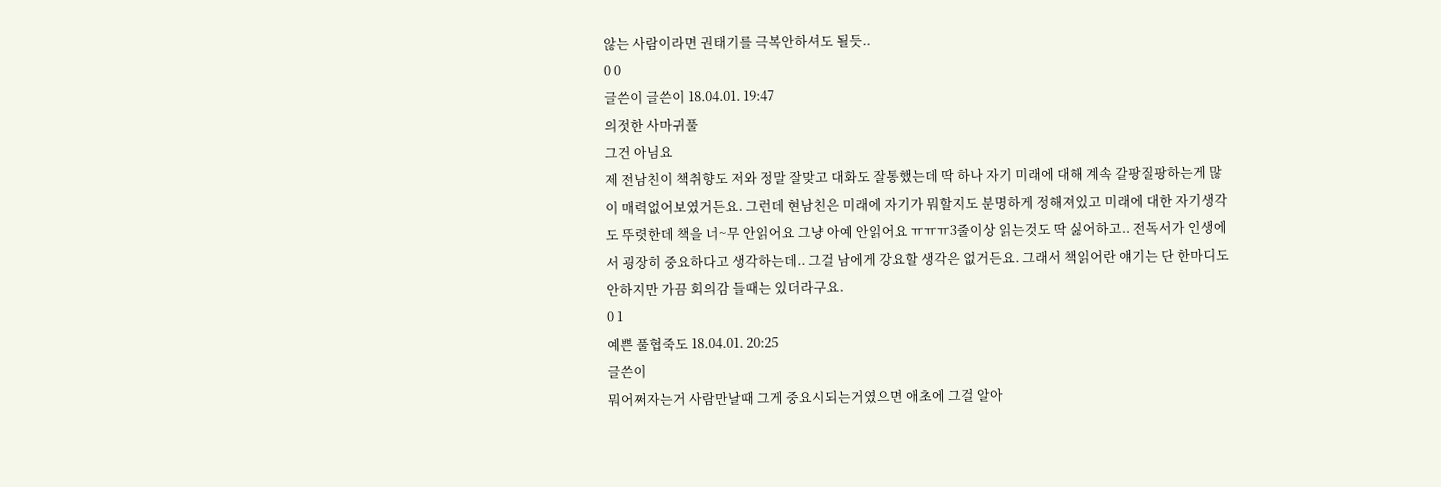않는 사람이라면 권태기를 극복안하셔도 될듯..
0 0
글쓴이 글쓴이 18.04.01. 19:47
의젓한 사마귀풀
그건 아님요
제 전남친이 책취향도 저와 정말 잘맞고 대화도 잘통했는데 딱 하나 자기 미래에 대해 계속 갈팡질팡하는게 많이 매력없어보였거든요. 그런데 현남친은 미래에 자기가 뭐할지도 분명하게 정해져있고 미래에 대한 자기생각도 뚜렷한데 책을 너~무 안읽어요 그냥 아예 안읽어요 ㅠㅠㅠ3줄이상 읽는것도 딱 싫어하고.. 전독서가 인생에서 굉장히 중요하다고 생각하는데.. 그걸 남에게 강요할 생각은 없거든요. 그래서 책읽어란 얘기는 단 한마디도 안하지만 가끔 회의감 들때는 있더라구요.
0 1
예쁜 풀협죽도 18.04.01. 20:25
글쓴이
뭐어쩌자는거 사람만날때 그게 중요시되는거였으면 애초에 그걸 알아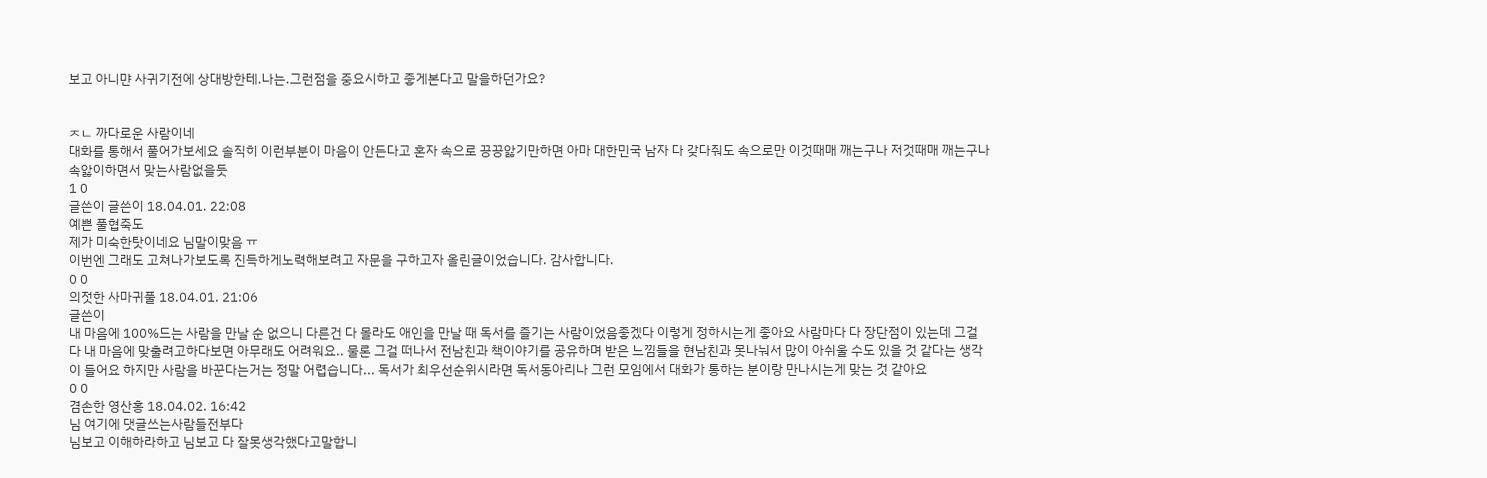보고 아니먄 사귀기전에 상대방한테.나는.그런점을 중요시하고 좋게본다고 말을하던가요?


ㅈㄴ 까다로운 사람이네
대화를 통해서 풀어가보세요 솔직히 이런부분이 마음이 안든다고 혼자 속으로 끙끙앓기만하면 아마 대한민국 남자 다 갖다줘도 속으로만 이것때매 깨는구나 저것때매 깨는구나 속앓이하면서 맞는사람없을듯
1 0
글쓴이 글쓴이 18.04.01. 22:08
예쁜 풀협죽도
제가 미숙한탓이네요 님말이맞음 ㅠ
이번엔 그래도 고쳐나가보도록 진득하게노력해보려고 자문을 구하고자 올린글이었습니다. 감사합니다.
0 0
의젓한 사마귀풀 18.04.01. 21:06
글쓴이
내 마음에 100%드는 사람을 만날 순 없으니 다른건 다 몰라도 애인을 만날 때 독서를 즐기는 사람이었음좋겠다 이렇게 정하시는게 좋아요 사람마다 다 장단점이 있는데 그걸 다 내 마음에 맞출려고하다보면 아무래도 어려워요.. 물론 그걸 떠나서 전남친과 책이야기를 공유하며 받은 느낌들을 현남친과 못나눠서 많이 아쉬울 수도 있을 것 같다는 생각이 들어요 하지만 사람을 바꾼다는거는 정말 어렵습니다... 독서가 최우선순위시라면 독서동아리나 그런 모임에서 대화가 통하는 분이랑 만나시는게 맞는 것 같아요
0 0
겸손한 영산홍 18.04.02. 16:42
님 여기에 댓글쓰는사람들전부다
님보고 이해하라하고 님보고 다 잘못생각했다고말합니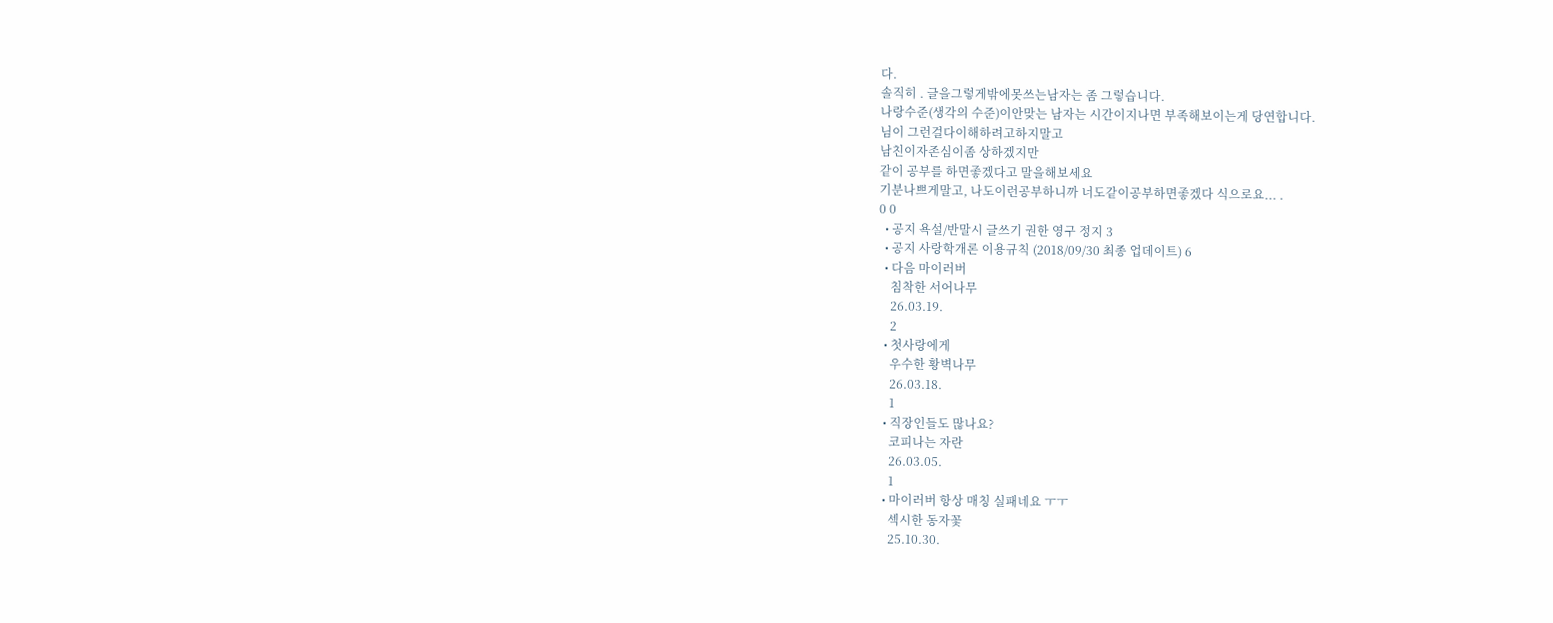다.
솔직히 . 글을그렇게밖에못쓰는남자는 좀 그렇습니다.
나랑수준(생각의 수준)이안맞는 남자는 시간이지나면 부족해보이는게 당연합니다.
님이 그런걸다이해하려고하지말고
남친이자존심이좀 상하겠지만
같이 공부를 하면좋겠다고 말을해보세요
기분나쁘게말고, 나도이런공부하니까 너도같이공부하면좋겠다 식으로요... .
0 0
  • 공지 욕설/반말시 글쓰기 권한 영구 정지 3
  • 공지 사랑학개론 이용규칙 (2018/09/30 최종 업데이트) 6
  • 다음 마이러버
    침착한 서어나무
    26.03.19.
    2
  • 첫사랑에게
    우수한 황벽나무
    26.03.18.
    1
  • 직장인들도 많나요?
    코피나는 자란
    26.03.05.
    1
  • 마이러버 항상 매칭 실패네요 ㅜㅜ
    섹시한 동자꽃
    25.10.30.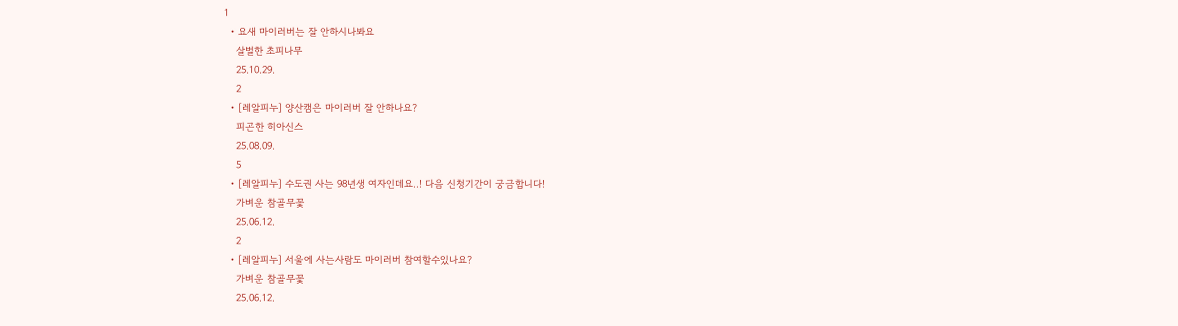1
  • 요새 마이러버는 잘 안하시나봐요
    살벌한 초피나무
    25.10.29.
    2
  • [레알피누] 양산캠은 마이러버 잘 안하나요?
    피곤한 히아신스
    25.08.09.
    5
  • [레알피누] 수도권 사는 98년생 여자인데요..! 다음 신청기간이 궁금합니다!
    가벼운 참골무꽃
    25.06.12.
    2
  • [레알피누] 서울에 사는사람도 마이러버 참여할수있나요?
    가벼운 참골무꽃
    25.06.12.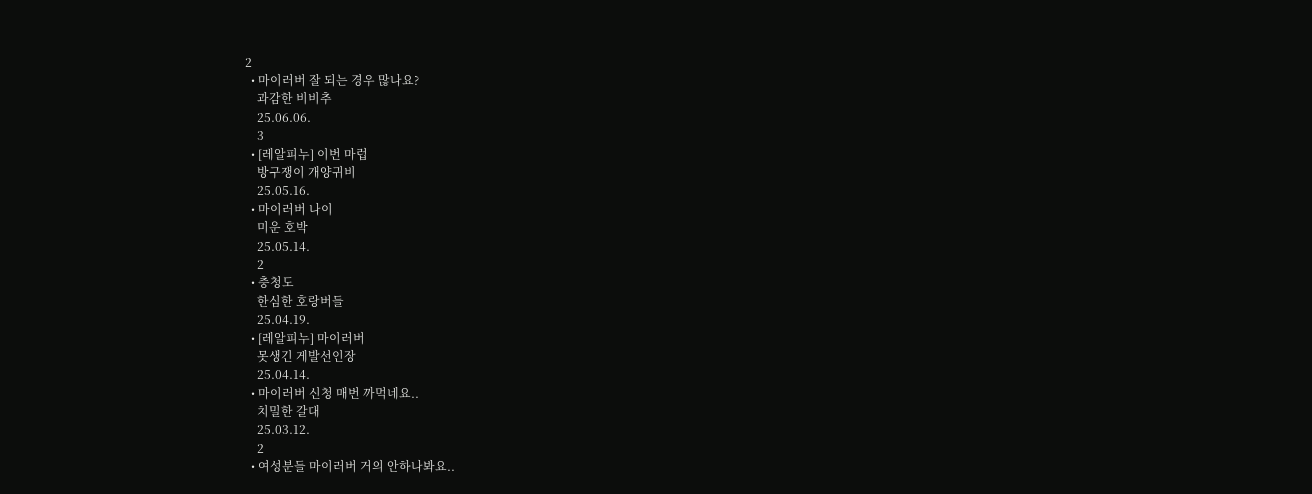2
  • 마이러버 잘 되는 경우 많나요?
    과감한 비비추
    25.06.06.
    3
  • [레알피누] 이번 마럽
    방구쟁이 개양귀비
    25.05.16.
  • 마이러버 나이
    미운 호박
    25.05.14.
    2
  • 충청도
    한심한 호랑버들
    25.04.19.
  • [레알피누] 마이러버
    못생긴 게발선인장
    25.04.14.
  • 마이러버 신청 매번 까먹네요..
    치밀한 갈대
    25.03.12.
    2
  • 여성분들 마이러버 거의 안하나봐요..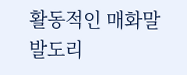활동적인 매화말발도리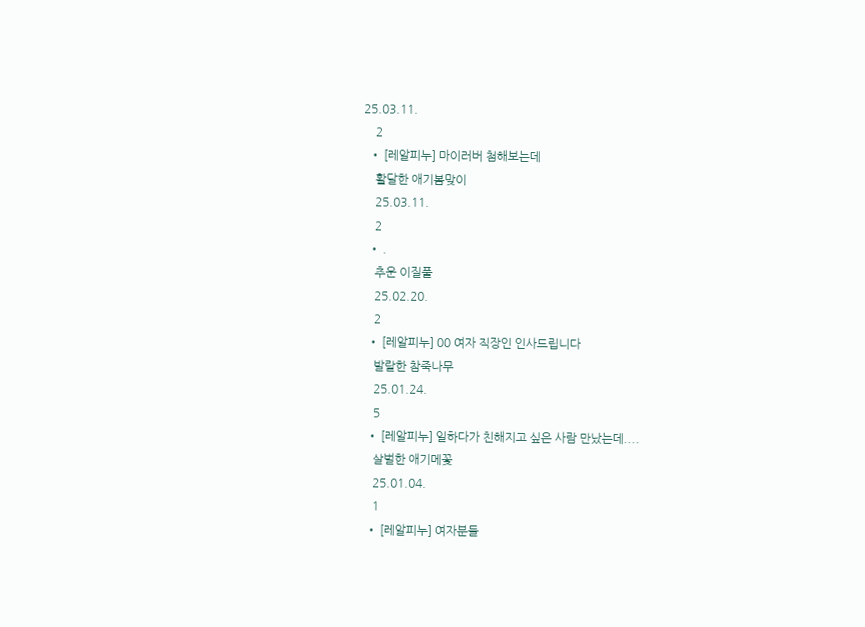25.03.11.
    2
  • [레알피누] 마이러버 첨해보는데
    활달한 애기봄맞이
    25.03.11.
    2
  • .
    추운 이질풀
    25.02.20.
    2
  • [레알피누] 00 여자 직장인 인사드립니다
    발랄한 참죽나무
    25.01.24.
    5
  • [레알피누] 일하다가 친해지고 싶은 사람 만났는데....
    살벌한 애기메꽃
    25.01.04.
    1
  • [레알피누] 여자분들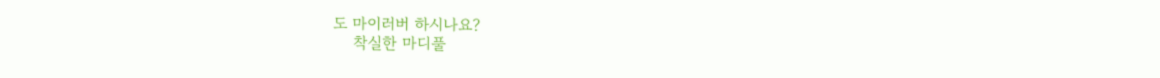도 마이러버 하시나요?
    착실한 마디풀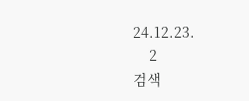24.12.23.
    2
검색